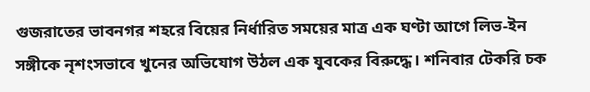গুজরাতের ভাবনগর শহরে বিয়ের নির্ধারিত সময়ের মাত্র এক ঘণ্টা আগে লিভ-ইন সঙ্গীকে নৃশংসভাবে খুনের অভিযোগ উঠল এক যুবকের বিরুদ্ধে। শনিবার টেকরি চক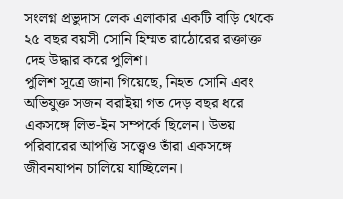সংলগ্ন প্রভুদাস লেক এলাকার একটি বাড়ি থেকে ২৫ বছর বয়সী সোনি হিম্মত রাঠোরের রক্তাক্ত দেহ উদ্ধার করে পুলিশ।
পুলিশ সূত্রে জানা গিয়েছে, নিহত সোনি এবং অভিযুক্ত সজন বরাইয়া গত দেড় বছর ধরে একসঙ্গে লিভ-ইন সম্পর্কে ছিলেন। উভয় পরিবারের আপত্তি সত্ত্বেও তাঁরা একসঙ্গে জীবনযাপন চালিয়ে যাচ্ছিলেন।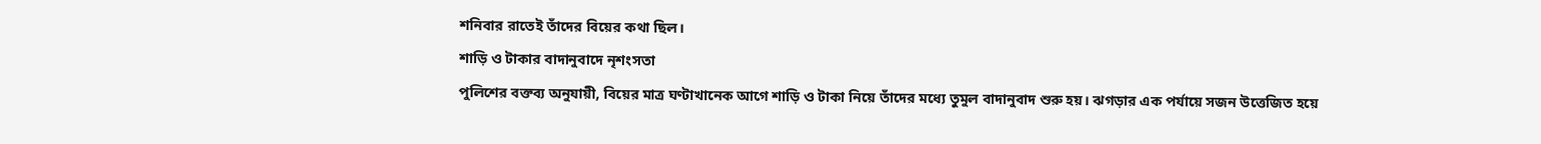শনিবার রাতেই তাঁদের বিয়ের কথা ছিল।
শাড়ি ও টাকার বাদানুবাদে নৃশংসতা
পুলিশের বক্তব্য অনুযায়ী, বিয়ের মাত্র ঘণ্টাখানেক আগে শাড়ি ও টাকা নিয়ে তাঁদের মধ্যে তুমুল বাদানুবাদ শুরু হয়। ঝগড়ার এক পর্যায়ে সজন উত্তেজিত হয়ে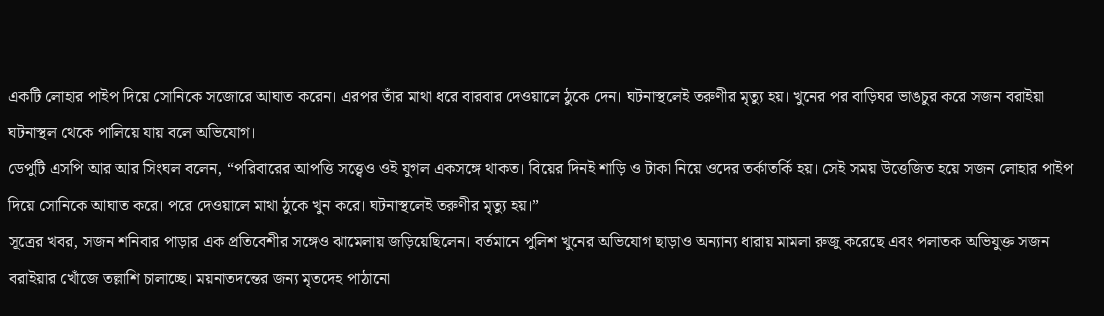একটি লোহার পাইপ দিয়ে সোনিকে সজোরে আঘাত করেন। এরপর তাঁর মাথা ধরে বারবার দেওয়ালে ঠুকে দেন। ঘটনাস্থলেই তরুণীর মৃত্যু হয়। খুনের পর বাড়িঘর ভাঙচুর করে সজন বরাইয়া ঘটনাস্থল থেকে পালিয়ে যায় বলে অভিযোগ।
ডেপুটি এসপি আর আর সিংঘল বলেন, “পরিবারের আপত্তি সত্ত্বেও ওই যুগল একসঙ্গে থাকত। বিয়ের দিনই শাড়ি ও টাকা নিয়ে ওদের তর্কাতর্কি হয়। সেই সময় উত্তেজিত হয়ে সজন লোহার পাইপ দিয়ে সোনিকে আঘাত করে। পরে দেওয়ালে মাথা ঠুকে খুন করে। ঘটনাস্থলেই তরুণীর মৃত্যু হয়।”
সূত্রের খবর, সজন শনিবার পাড়ার এক প্রতিবেশীর সঙ্গেও ঝামেলায় জড়িয়েছিলেন। বর্তমানে পুলিশ খুনের অভিযোগ ছাড়াও অন্যান্য ধারায় মামলা রুজু করেছে এবং পলাতক অভিযুক্ত সজন বরাইয়ার খোঁজে তল্লাশি চালাচ্ছে। ময়নাতদন্তের জন্য মৃতদেহ পাঠানো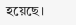হয়েছে।